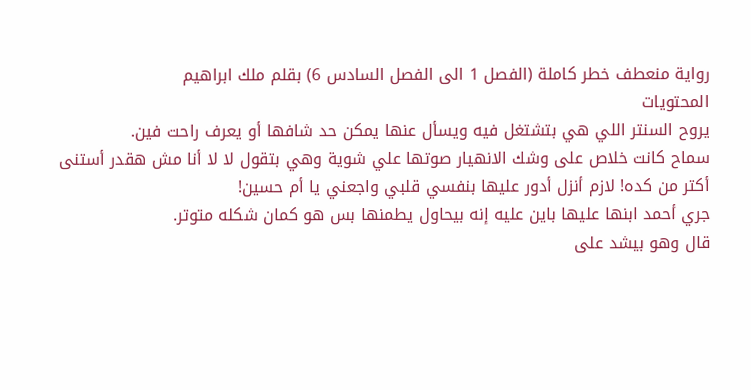رواية منعطف خطر كاملة (الفصل 1 الى الفصل السادس 6) بقلم ملك ابراهيم
المحتويات
يروح السنتر اللي هي بتشتغل فيه ويسأل عنها يمكن حد شافها أو يعرف راحت فين.
سماح كانت خلاص على وشك الانهيار صوتها علي شوية وهي بتقول لا لا أنا مش هقدر أستنى أكتر من كده! لازم أنزل أدور عليها بنفسي قلبي واجعني يا أم حسين!
جري أحمد ابنها عليها باين عليه إنه بيحاول يطمنها بس هو كمان شكله متوتر.
قال وهو بيشد على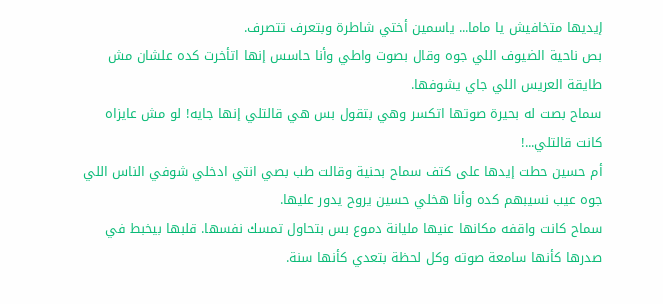إيديها متخافيش يا ماما... ياسمين أختي شاطرة وبتعرف تتصرف.
بص ناحية الضيوف اللي جوه وقال بصوت واطي وأنا حاسس إنها اتأخرت كده علشان مش طايقة العريس اللي جاي يشوفها.
سماح بصت له بحيرة صوتها اتكسر وهي بتقول بس هي قالتلي إنها جايه! لو مش عايزاه كانت قالتلي...!
أم حسين حطت إيدها على كتف سماح بحنية وقالت طب بصي انتي ادخلي شوفي الناس اللي جوه عيب نسيبهم كده وأنا هخلي حسين يروح يدور عليها.
سماح كانت واقفه مكانها عنيها مليانة دموع بس بتحاول تمسك نفسها. قلبها بيخبط في صدرها كأنها سامعة صوته وكل لحظة بتعدي كأنها سنة.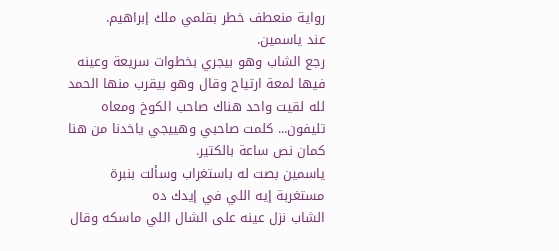رواية منعطف خطر بقلمي ملك إبراهيم.
عند ياسمين.
رجع الشاب وهو بيجري بخطوات سريعة وعينه فيها لمعة ارتياح وقال وهو بيقرب منها الحمد لله لقيت واحد هناك صاحب الكوخ ومعاه تليفون... كلمت صاحبي وهييجي ياخدنا من هنا كمان نص ساعة بالكتير.
ياسمين بصت له باستغراب وسألت بنبرة مستغربة إيه اللي في إيدك ده
الشاب نزل عينه على الشال اللي ماسكه وقال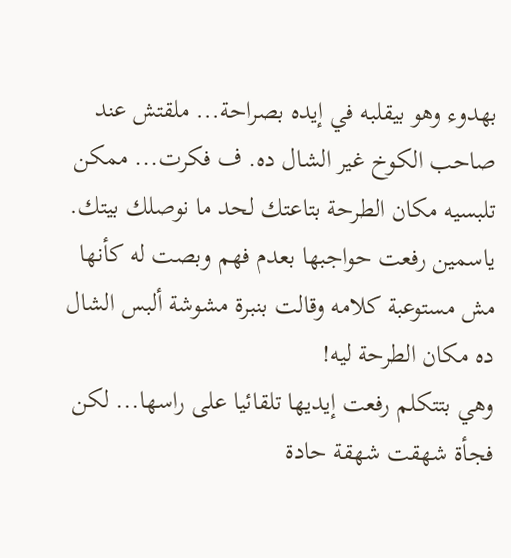بهدوء وهو بيقلبه في إيده بصراحة... ملقتش عند صاحب الكوخ غير الشال ده. ف فكرت... ممكن تلبسيه مكان الطرحة بتاعتك لحد ما نوصلك بيتك.
ياسمين رفعت حواجبها بعدم فهم وبصت له كأنها مش مستوعبة كلامه وقالت بنبرة مشوشة ألبس الشال ده مكان الطرحة ليه!
وهي بتتكلم رفعت إيديها تلقائيا على راسها... لكن فجأة شهقت شهقة حادة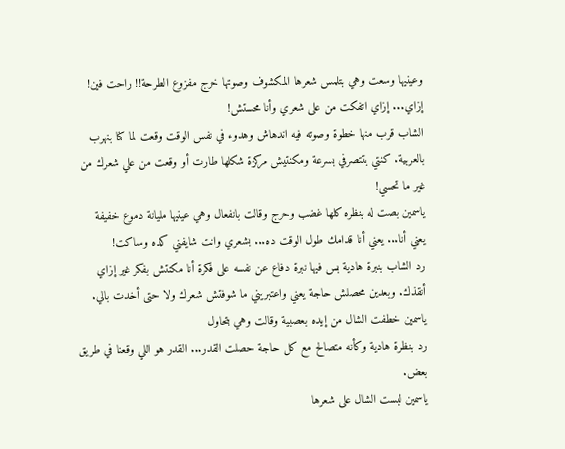وعينيها وسعت وهي بتلمس شعرها المكشوف وصوتها خرج مفزوع الطرحة!! راحت فين! إزاي... إزاي اتفكت من على شعري وأنا محستش!
الشاب قرب منها خطوة وصوته فيه اندهاش وهدوء في نفس الوقت وقعت لما كنا بنهرب بالعربية. كنتي بتتصرفي بسرعة ومكنتيش مركزة شكلها طارت أو وقعت من علي شعرك من غير ما تحسي!
ياسمين بصت له بنظره كلها غضب وحرج وقالت بانفعال وهي عينيها مليانة دموع خفيفة يعني أنا... يعني أنا قدامك طول الوقت ده... بشعري وانت شايفني كده وساكت!
رد الشاب بنبرة هادية بس فيها نبرة دفاع عن نفسه على فكرة أنا مكنتش بفكر غير إزاي أنقذك. وبعدين محصلش حاجة يعني واعتبريني ما شوفتش شعرك ولا حتى أخدت بالي.
ياسمين خطفت الشال من إيده بعصبية وقالت وهي بتحاول
رد بنظرة هادية وكأنه متصالح مع كل حاجة حصلت القدر... القدر هو اللي وقعنا في طريق بعض.
ياسمين لبست الشال على شعرها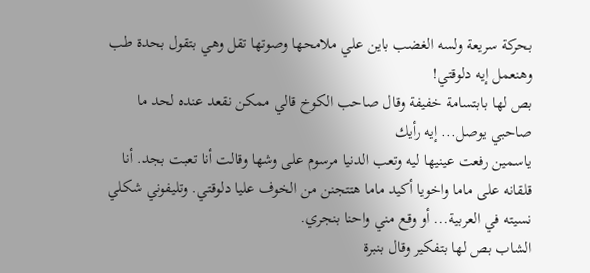بحركة سريعة ولسه الغضب باين علي ملامحها وصوتها تقل وهي بتقول بحدة طب وهنعمل إيه دلوقتي!
بص لها بابتسامة خفيفة وقال صاحب الكوخ قالي ممكن نقعد عنده لحد ما صاحبي يوصل... إيه رأيك
ياسمين رفعت عينيها ليه وتعب الدنيا مرسوم على وشها وقالت أنا تعبت بجد. أنا قلقانه على ماما واخويا أكيد ماما هتتجنن من الخوف عليا دلوقتي. وتليفوني شكلي نسيته في العربية... أو وقع مني واحنا بنجري.
الشاب بص لها بتفكير وقال بنبرة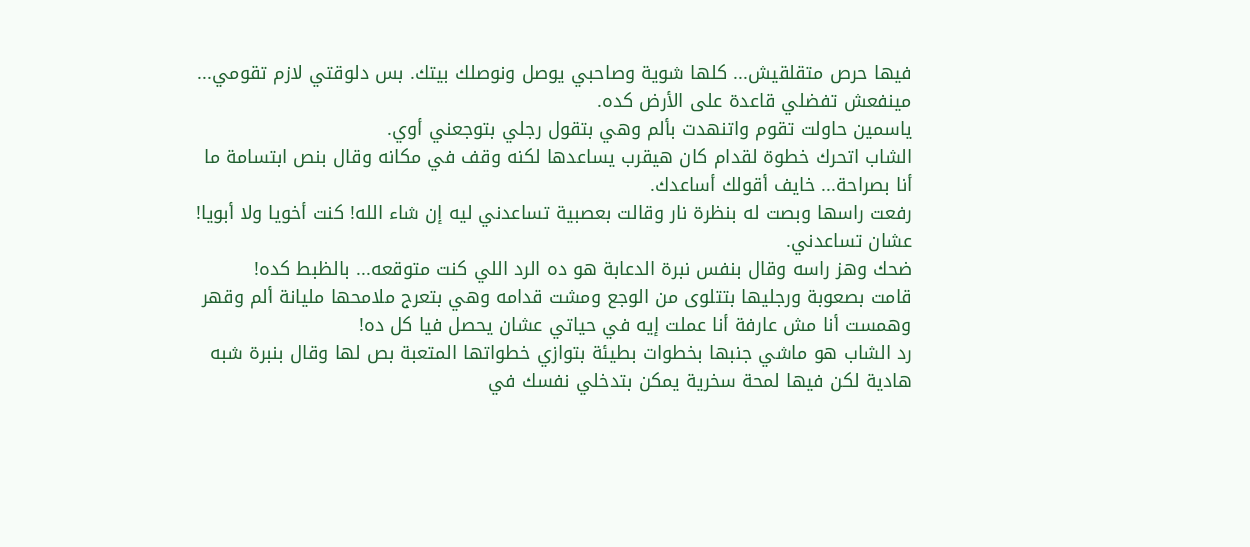فيها حرص متقلقيش... كلها شوية وصاحبي يوصل ونوصلك بيتك. بس دلوقتي لازم تقومي... مينفعش تفضلي قاعدة على الأرض كده.
ياسمين حاولت تقوم واتنهدت بألم وهي بتقول رجلي بتوجعني أوي.
الشاب اتحرك خطوة لقدام كان هيقرب يساعدها لكنه وقف في مكانه وقال بنص ابتسامة ما أنا بصراحة... خايف أقولك أساعدك.
رفعت راسها وبصت له بنظرة نار وقالت بعصبية تساعدني ليه إن شاء الله! كنت أخويا ولا أبويا! عشان تساعدني.
ضحك وهز راسه وقال بنفس نبرة الدعابة هو ده الرد اللي كنت متوقعه... بالظبط كده!
قامت بصعوبة ورجليها بتتلوى من الوجع ومشت قدامه وهي بتعرج ملامحها مليانة ألم وقهر وهمست أنا مش عارفة أنا عملت إيه في حياتي عشان يحصل فيا كل ده!
رد الشاب هو ماشي جنبها بخطوات بطيئة بتوازي خطواتها المتعبة بص لها وقال بنبرة شبه هادية لكن فيها لمحة سخرية يمكن بتدخلي نفسك في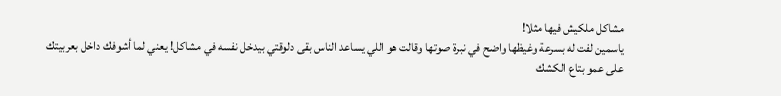مشاكل ملكيش فيها مثلا!
ياسمين لفت له بسرعة وغيظها واضح في نبرة صوتها وقالت هو اللي يساعد الناس بقى دلوقتي بيدخل نفسه في مشاكل! يعني لما أشوفك داخل بعربيتك على عمو بتاع الكشك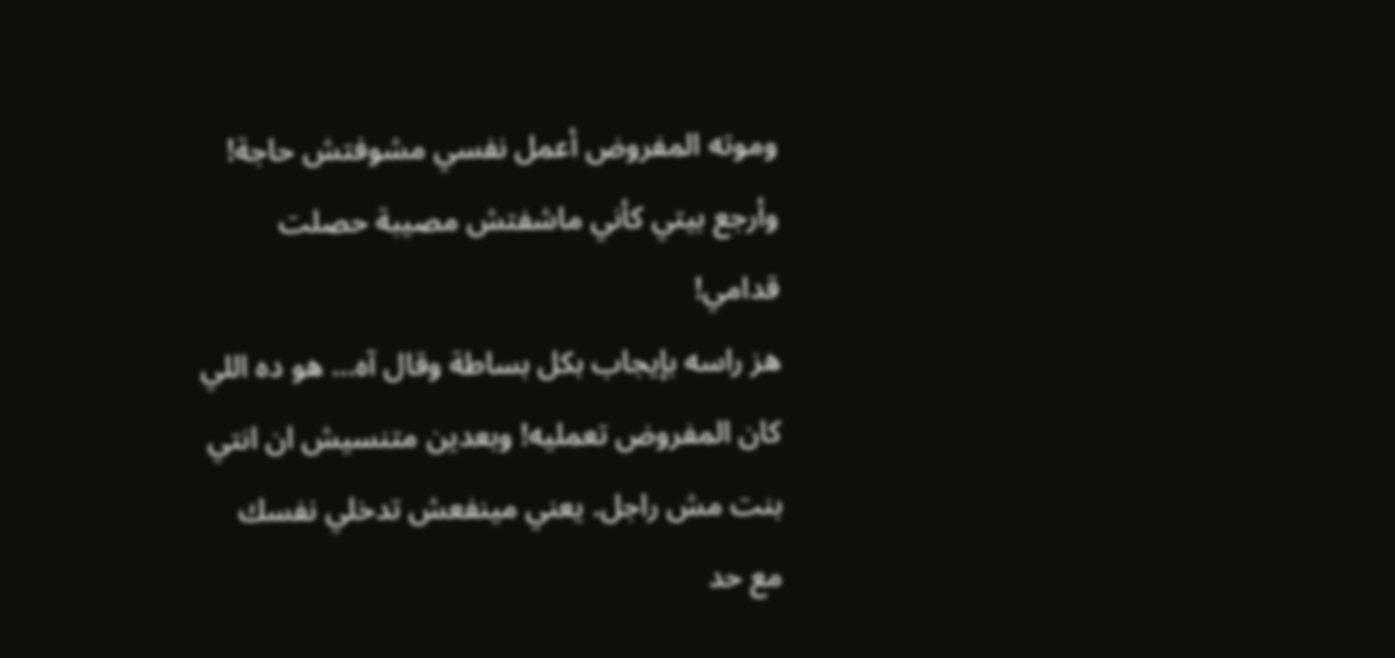وموته المفروض أعمل نفسي مشوفتش حاجة! وأرجع بيتي كأني ماشفتش مصيبة حصلت قدامي!
هز راسه بإيجاب بكل بساطة وقال آه... هو ده اللي كان المفروض تعمليه! وبعدين متنسيش ان انتي بنت مش راجل. يعني مينفعش تدخلي نفسك مع حد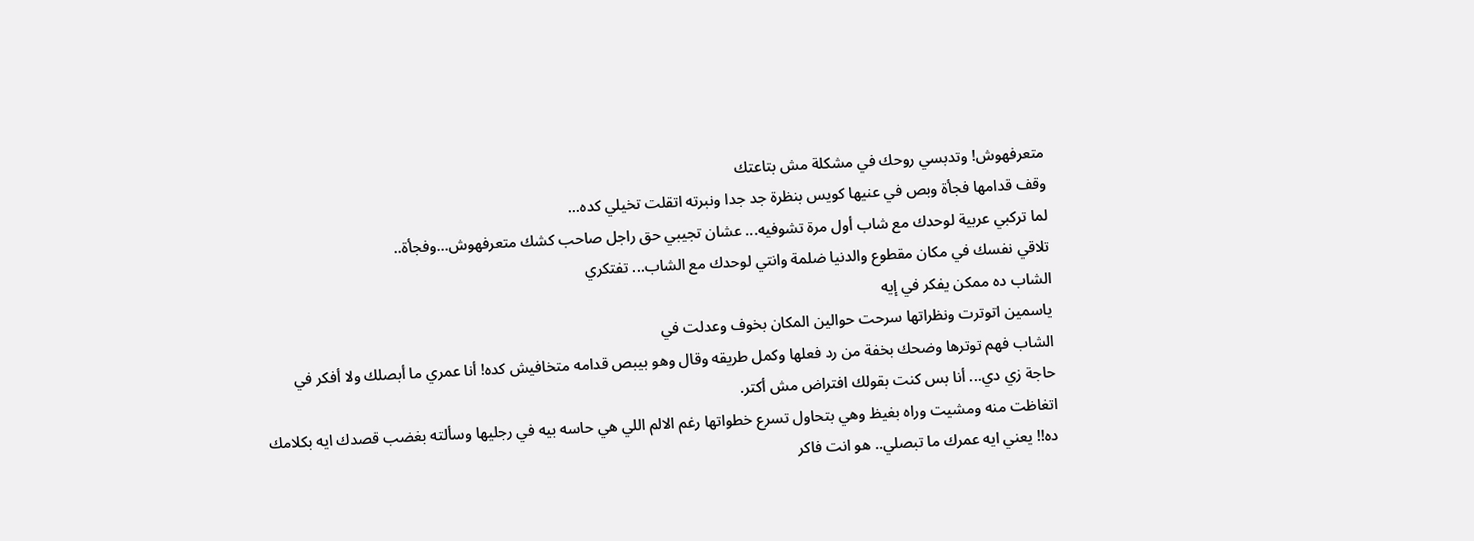متعرفهوش! وتدبسي روحك في مشكلة مش بتاعتك
وقف قدامها فجأة وبص في عنيها كويس بنظرة جد جدا ونبرته اتقلت تخيلي كده...
لما تركبي عربية لوحدك مع شاب أول مرة تشوفيه... عشان تجيبي حق راجل صاحب كشك متعرفهوش...وفجأة..
تلاقي نفسك في مكان مقطوع والدنيا ضلمة وانتي لوحدك مع الشاب... تفتكري
الشاب ده ممكن يفكر في إيه
ياسمين اتوترت ونظراتها سرحت حوالين المكان بخوف وعدلت في
الشاب فهم توترها وضحك بخفة من رد فعلها وكمل طريقه وقال وهو بيبص قدامه متخافيش كده! أنا عمري ما أبصلك ولا أفكر في حاجة زي دي... أنا بس كنت بقولك افتراض مش أكتر.
اتغاظت منه ومشيت وراه بغيظ وهي بتحاول تسرع خطواتها رغم الالم اللي هي حاسه بيه في رجليها وسألته بغضب قصدك ايه بكلامك ده!! يعني ايه عمرك ما تبصلي.. هو انت فاكر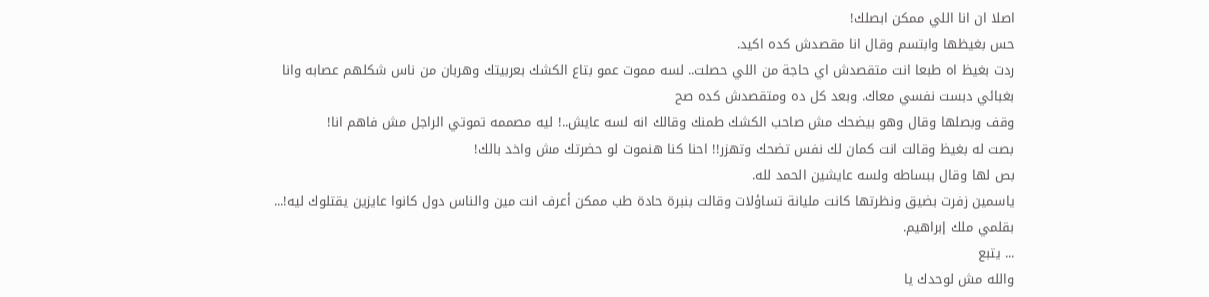اصلا ان انا اللي ممكن ابصلك!
حس بغيظها وابتسم وقال انا مقصدش كده اكيد.
ردت بغيظ اه طبعا انت متقصدش اي حاجة من اللي حصلت.. لسه مموت عمو بتاع الكشك بعربيتك وهربان من ناس شكلهم عصابه وانا بغبائي دبست نفسي معاك. وبعد كل ده ومتقصدش كده صح
وقف وبصلها وقال وهو بيضحك مش صاحب الكشك طمنك وقالك انه لسه عايش..! ليه مصممه تموتي الراجل مش فاهم انا!
بصت له بغيظ وقالت انت كمان لك نفس تضحك وتهزر!! احنا كنا هنموت لو حضرتك مش واخد بالك!
بص لها وقال ببساطه ولسه عايشين الحمد لله.
ياسمين زفرت بضيق ونظرتها كانت مليانة تساؤلات وقالت بنبرة حادة طب ممكن أعرف انت مين والناس دول كانوا عايزين يقتلوك ليه!... بقلمي ملك إبراهيم.
... يتبع
والله مش لوحدك يا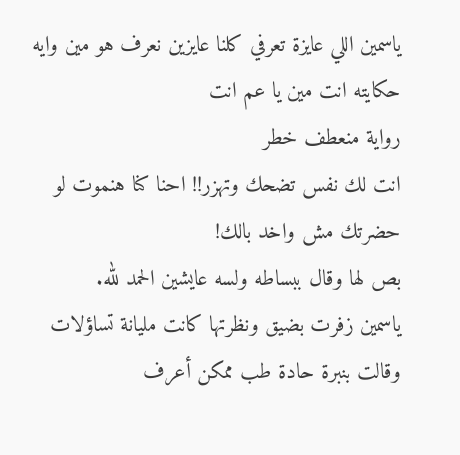ياسمين اللي عايزة تعرفي كلنا عايزين نعرف هو مين وايه حكايته انت مين يا عم انت
رواية منعطف خطر
انت لك نفس تضحك وتهزر!! احنا كنا هنموت لو حضرتك مش واخد بالك!
بص لها وقال ببساطه ولسه عايشين الحمد لله.
ياسمين زفرت بضيق ونظرتها كانت مليانة تساؤلات وقالت بنبرة حادة طب ممكن أعرف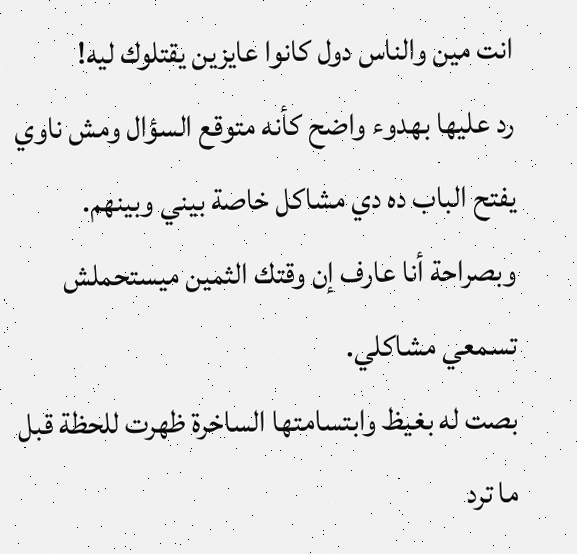انت مين والناس دول كانوا عايزين يقتلوك ليه!
رد عليها بهدوء واضح كأنه متوقع السؤال ومش ناوي يفتح الباب ده دي مشاكل خاصة بيني وبينهم. وبصراحة أنا عارف إن وقتك الثمين ميستحملش تسمعي مشاكلي.
بصت له بغيظ وابتسامتها الساخرة ظهرت للحظة قبل ما ترد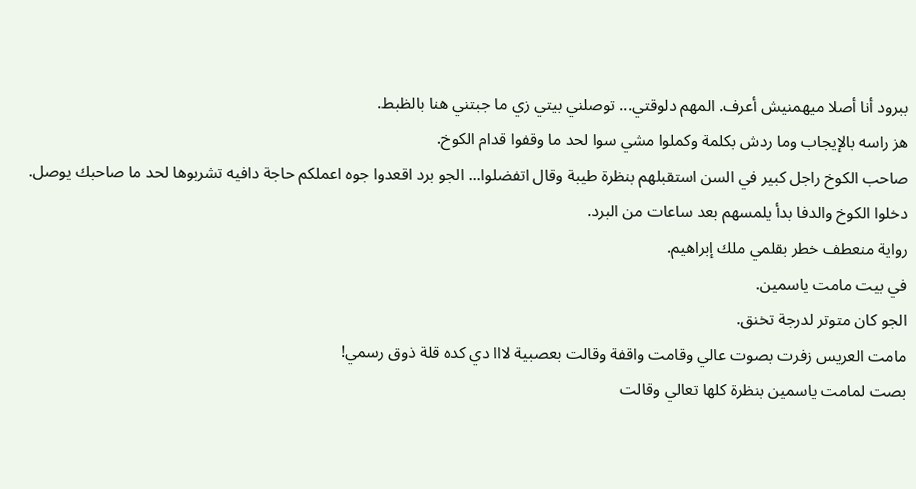ببرود أنا أصلا ميهمنيش أعرف. المهم دلوقتي... توصلني بيتي زي ما جبتني هنا بالظبط.
هز راسه بالإيجاب وما ردش بكلمة وكملوا مشي سوا لحد ما وقفوا قدام الكوخ.
صاحب الكوخ راجل كبير في السن استقبلهم بنظرة طيبة وقال اتفضلوا... الجو برد اقعدوا جوه اعملكم حاجة دافيه تشربوها لحد ما صاحبك يوصل.
دخلوا الكوخ والدفا بدأ يلمسهم بعد ساعات من البرد.
رواية منعطف خطر بقلمي ملك إبراهيم.
في بيت مامت ياسمين.
الجو كان متوتر لدرجة تخنق.
مامت العريس زفرت بصوت عالي وقامت واقفة وقالت بعصبية لااا دي كده قلة ذوق رسمي!
بصت لمامت ياسمين بنظرة كلها تعالي وقالت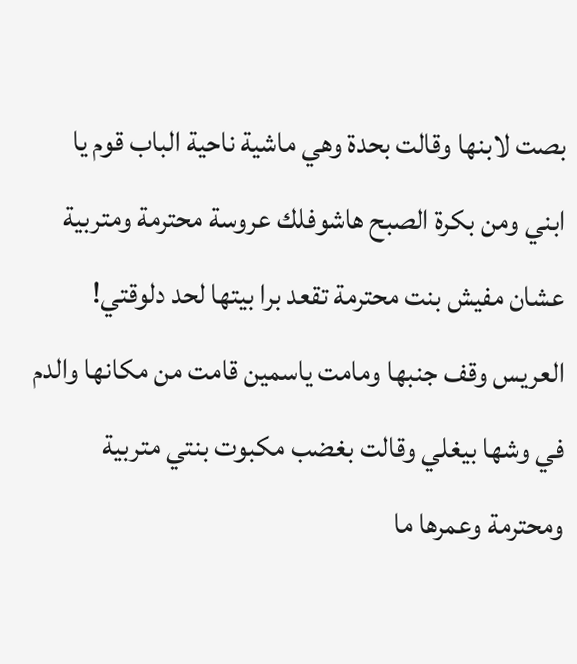بصت لابنها وقالت بحدة وهي ماشية ناحية الباب قوم يا ابني ومن بكرة الصبح هاشوفلك عروسة محترمة ومتربية عشان مفيش بنت محترمة تقعد برا بيتها لحد دلوقتي!
العريس وقف جنبها ومامت ياسمين قامت من مكانها والدم في وشها بيغلي وقالت بغضب مكبوت بنتي متربية ومحترمة وعمرها ما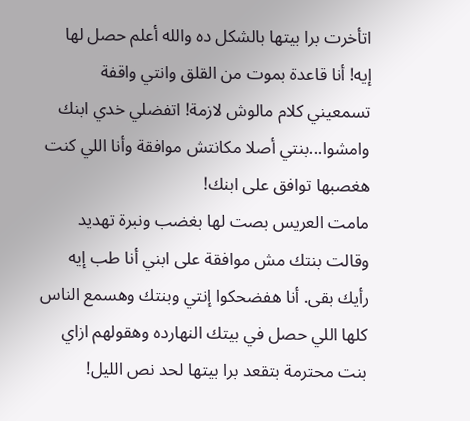اتأخرت برا بيتها بالشكل ده والله أعلم حصل لها إيه! أنا قاعدة بموت من القلق وانتي واقفة تسمعيني كلام مالوش لازمة! اتفضلي خدي ابنك وامشوا...بنتي أصلا مكانتش موافقة وأنا اللي كنت هغصبها توافق على ابنك!
مامت العريس بصت لها بغضب ونبرة تهديد وقالت بنتك مش موافقة على ابني أنا طب إيه رأيك بقى. أنا هفضحكوا إنتي وبنتك وهسمع الناس كلها اللي حصل في بيتك النهارده وهقولهم ازاي بنت محترمة بتقعد برا بيتها لحد نص الليل!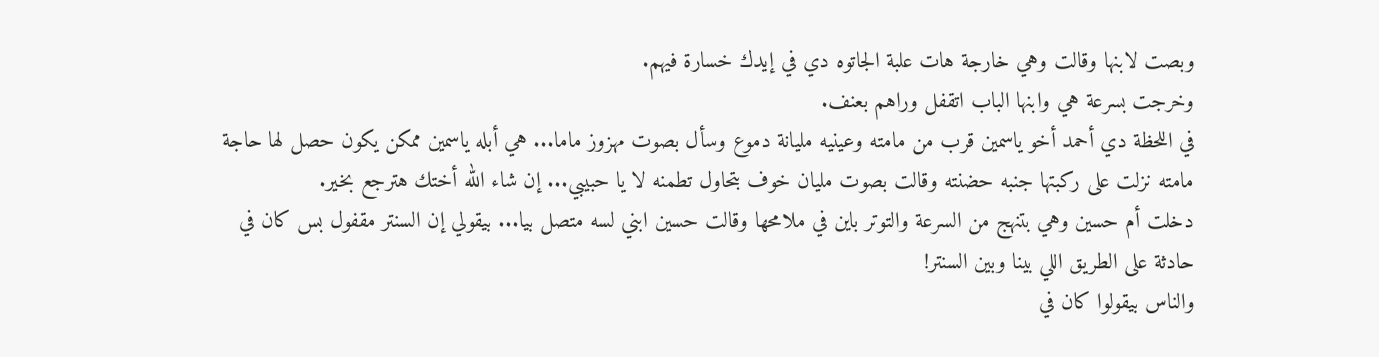وبصت لابنها وقالت وهي خارجة هات علبة الجاتوه دي في إيدك خسارة فيهم.
وخرجت بسرعة هي وابنها الباب اتقفل وراهم بعنف.
في اللحظة دي أحمد أخو ياسمين قرب من مامته وعينيه مليانة دموع وسأل بصوت مهزوز ماما... هي أبله ياسمين ممكن يكون حصل لها حاجة
مامته نزلت على ركبتها جنبه حضنته وقالت بصوت مليان خوف بتحاول تطمنه لا يا حبيبي... إن شاء الله أختك هترجع بخير.
دخلت أم حسين وهي بتنهج من السرعة والتوتر باين في ملامحها وقالت حسين ابني لسه متصل بيا... بيقولي إن السنتر مقفول بس كان في حادثة على الطريق اللي بينا وبين السنتر!
والناس بيقولوا كان في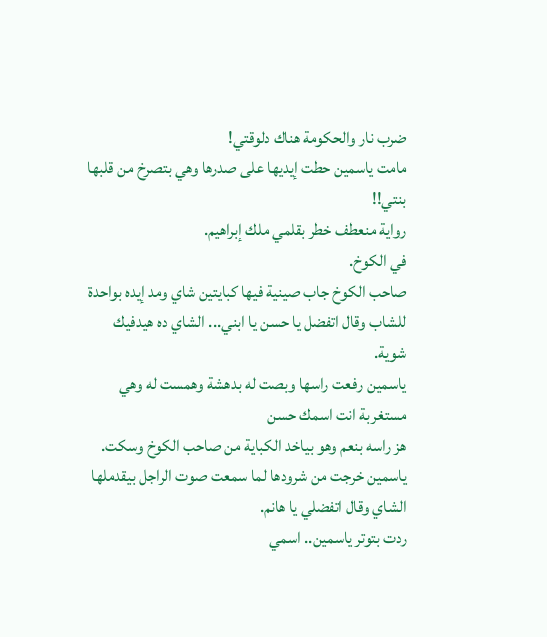ضرب نار والحكومة هناك دلوقتي!
مامت ياسمين حطت إيديها على صدرها وهي بتصرخ من قلبها بنتي!!
رواية منعطف خطر بقلمي ملك إبراهيم.
في الكوخ.
صاحب الكوخ جاب صينية فيها كبايتين شاي ومد إيده بواحدة للشاب وقال اتفضل يا حسن يا ابني... الشاي ده هيدفيك شوية.
ياسمين رفعت راسها وبصت له بدهشة وهمست له وهي مستغربة انت اسمك حسن
هز راسه بنعم وهو بياخد الكباية من صاحب الكوخ وسكت.
ياسمين خرجت من شرودها لما سمعت صوت الراجل بيقدملها الشاي وقال اتفضلي يا هانم.
ردت بتوتر ياسمين.. اسمي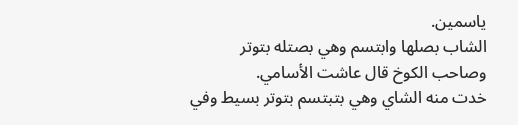ياسمين.
الشاب بصلها وابتسم وهي بصتله بتوتر وصاحب الكوخ قال عاشت الأسامي.
خدت منه الشاي وهي بتبتسم بتوتر بسيط وفي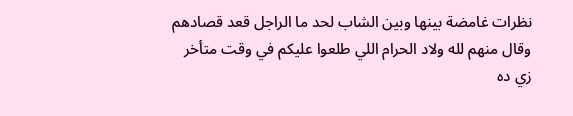نظرات غامضة بينها وبين الشاب لحد ما الراجل قعد قصادهم وقال منهم لله ولاد الحرام اللي طلعوا عليكم في وقت متأخر زي ده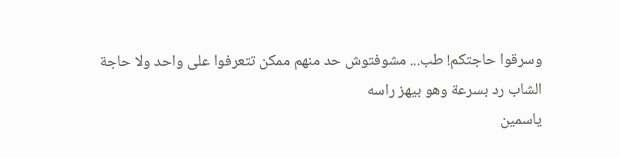وسرقوا حاجتكم! طب... مشوفتوش حد منهم ممكن تتعرفوا على واحد ولا حاجة
الشاب رد بسرعة وهو بيهز راسه
ياسمين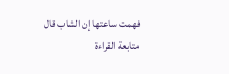فهمت ساعتها إن الشاب قال
متابعة القراءة